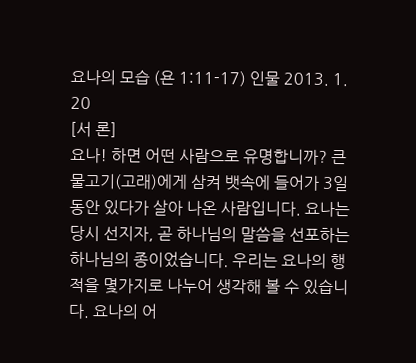요나의 모습 (욘 1:11-17) 인물 2013. 1. 20
[서 론]
요나! 하면 어떤 사람으로 유명합니까? 큰 물고기(고래)에게 삼켜 뱃속에 들어가 3일 동안 있다가 살아 나온 사람입니다. 요나는 당시 선지자, 곧 하나님의 말씀을 선포하는 하나님의 종이었습니다. 우리는 요나의 행적을 몇가지로 나누어 생각해 볼 수 있습니다. 요나의 어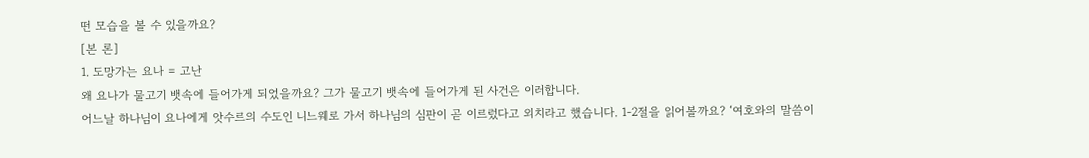떤 모습을 볼 수 있을까요?
[본 론]
1. 도망가는 요나 = 고난
왜 요나가 물고기 뱃속에 들어가게 되었을까요? 그가 물고기 뱃속에 들어가게 된 사건은 이러합니다.
어느날 하나님이 요나에게 앗수르의 수도인 니느웨로 가서 하나님의 심판이 곧 이르렀다고 외치라고 했습니다. 1-2절을 읽어볼까요? ‘여호와의 말씀이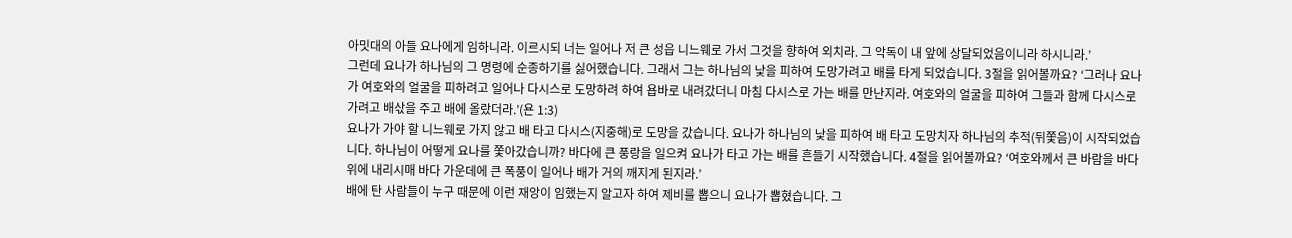아밋대의 아들 요나에게 임하니라. 이르시되 너는 일어나 저 큰 성읍 니느웨로 가서 그것을 향하여 외치라. 그 악독이 내 앞에 상달되었음이니라 하시니라.’
그런데 요나가 하나님의 그 명령에 순종하기를 싫어했습니다. 그래서 그는 하나님의 낯을 피하여 도망가려고 배를 타게 되었습니다. 3절을 읽어볼까요? ‘그러나 요나가 여호와의 얼굴을 피하려고 일어나 다시스로 도망하려 하여 욥바로 내려갔더니 마침 다시스로 가는 배를 만난지라. 여호와의 얼굴을 피하여 그들과 함께 다시스로 가려고 배삯을 주고 배에 올랐더라.’(욘 1:3)
요나가 가야 할 니느웨로 가지 않고 배 타고 다시스(지중해)로 도망을 갔습니다. 요나가 하나님의 낯을 피하여 배 타고 도망치자 하나님의 추적(뒤쫓음)이 시작되었습니다. 하나님이 어떻게 요나를 쫓아갔습니까? 바다에 큰 풍랑을 일으켜 요나가 타고 가는 배를 흔들기 시작했습니다. 4절을 읽어볼까요? ‘여호와께서 큰 바람을 바다 위에 내리시매 바다 가운데에 큰 폭풍이 일어나 배가 거의 깨지게 된지라.’
배에 탄 사람들이 누구 때문에 이런 재앙이 임했는지 알고자 하여 제비를 뽑으니 요나가 뽑혔습니다. 그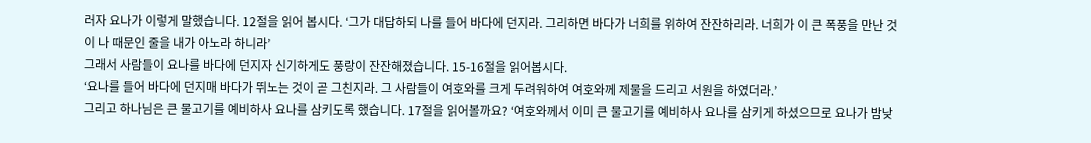러자 요나가 이렇게 말했습니다. 12절을 읽어 봅시다. ‘그가 대답하되 나를 들어 바다에 던지라. 그리하면 바다가 너희를 위하여 잔잔하리라. 너희가 이 큰 폭풍을 만난 것이 나 때문인 줄을 내가 아노라 하니라’
그래서 사람들이 요나를 바다에 던지자 신기하게도 풍랑이 잔잔해졌습니다. 15-16절을 읽어봅시다.
‘요나를 들어 바다에 던지매 바다가 뛰노는 것이 곧 그친지라. 그 사람들이 여호와를 크게 두려워하여 여호와께 제물을 드리고 서원을 하였더라.’
그리고 하나님은 큰 물고기를 예비하사 요나를 삼키도록 했습니다. 17절을 읽어볼까요? ‘여호와께서 이미 큰 물고기를 예비하사 요나를 삼키게 하셨으므로 요나가 밤낮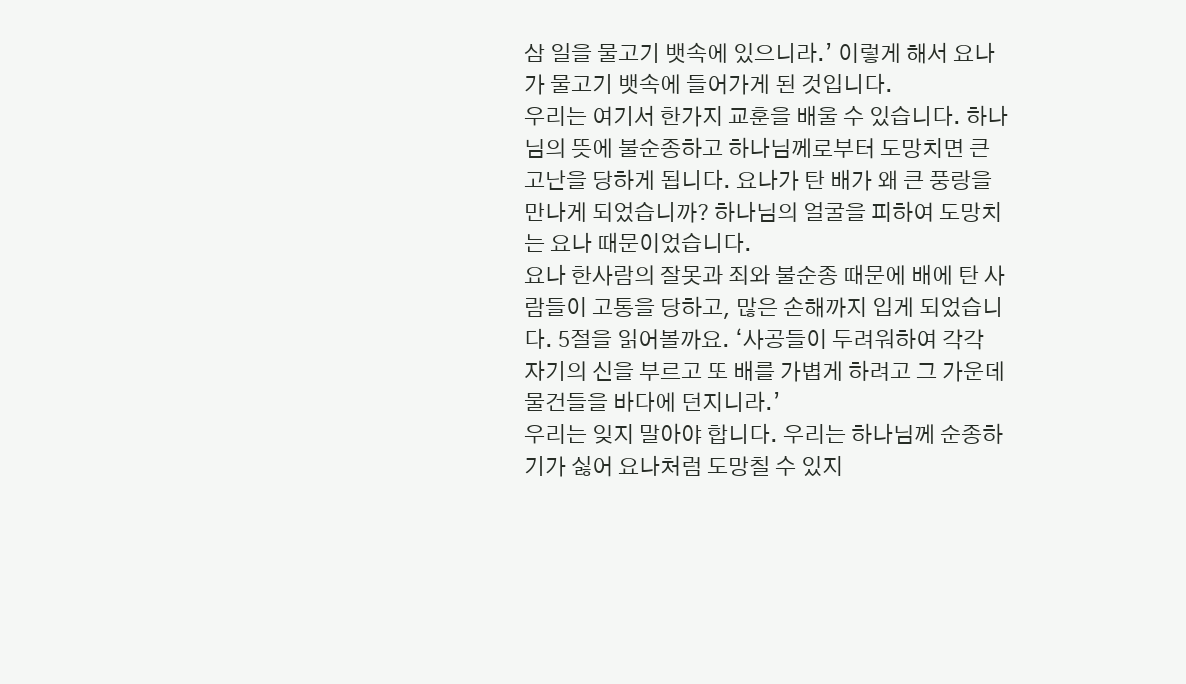삼 일을 물고기 뱃속에 있으니라.’ 이렇게 해서 요나가 물고기 뱃속에 들어가게 된 것입니다.
우리는 여기서 한가지 교훈을 배울 수 있습니다. 하나님의 뜻에 불순종하고 하나님께로부터 도망치면 큰 고난을 당하게 됩니다. 요나가 탄 배가 왜 큰 풍랑을 만나게 되었습니까? 하나님의 얼굴을 피하여 도망치는 요나 때문이었습니다.
요나 한사람의 잘못과 죄와 불순종 때문에 배에 탄 사람들이 고통을 당하고, 많은 손해까지 입게 되었습니다. 5절을 읽어볼까요. ‘사공들이 두려워하여 각각 자기의 신을 부르고 또 배를 가볍게 하려고 그 가운데 물건들을 바다에 던지니라.’
우리는 잊지 말아야 합니다. 우리는 하나님께 순종하기가 싫어 요나처럼 도망칠 수 있지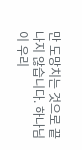만 도망치는 것으로 끝나지 않습니다. 하나님이 우리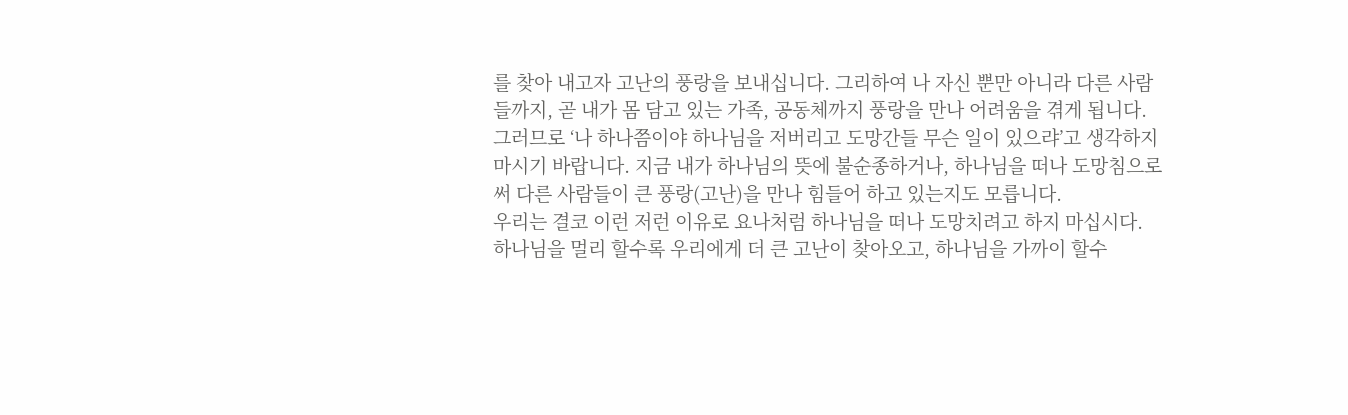를 찾아 내고자 고난의 풍랑을 보내십니다. 그리하여 나 자신 뿐만 아니라 다른 사람들까지, 곧 내가 몸 담고 있는 가족, 공동체까지 풍랑을 만나 어려움을 겪게 됩니다.
그러므로 ‘나 하나쯤이야 하나님을 저버리고 도망간들 무슨 일이 있으랴’고 생각하지 마시기 바랍니다. 지금 내가 하나님의 뜻에 불순종하거나, 하나님을 떠나 도망침으로써 다른 사람들이 큰 풍랑(고난)을 만나 힘들어 하고 있는지도 모릅니다.
우리는 결코 이런 저런 이유로 요나처럼 하나님을 떠나 도망치려고 하지 마십시다. 하나님을 멀리 할수록 우리에게 더 큰 고난이 찾아오고, 하나님을 가까이 할수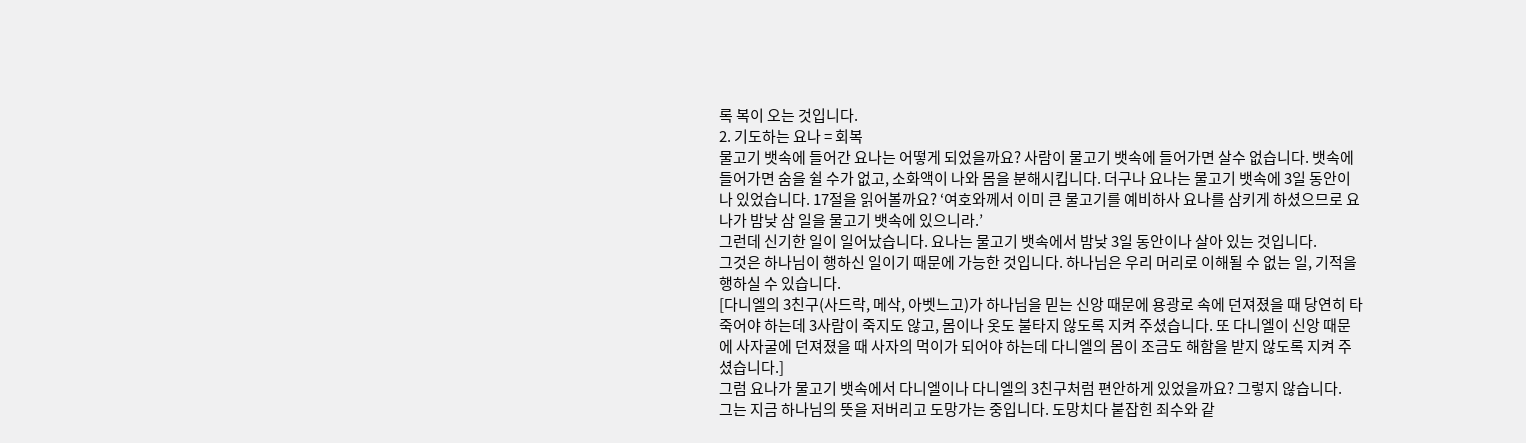록 복이 오는 것입니다.
2. 기도하는 요나 = 회복
물고기 뱃속에 들어간 요나는 어떻게 되었을까요? 사람이 물고기 뱃속에 들어가면 살수 없습니다. 뱃속에 들어가면 숨을 쉴 수가 없고, 소화액이 나와 몸을 분해시킵니다. 더구나 요나는 물고기 뱃속에 3일 동안이나 있었습니다. 17절을 읽어볼까요? ‘여호와께서 이미 큰 물고기를 예비하사 요나를 삼키게 하셨으므로 요나가 밤낮 삼 일을 물고기 뱃속에 있으니라.’
그런데 신기한 일이 일어났습니다. 요나는 물고기 뱃속에서 밤낮 3일 동안이나 살아 있는 것입니다.
그것은 하나님이 행하신 일이기 때문에 가능한 것입니다. 하나님은 우리 머리로 이해될 수 없는 일, 기적을 행하실 수 있습니다.
[다니엘의 3친구(사드락, 메삭, 아벳느고)가 하나님을 믿는 신앙 때문에 용광로 속에 던져졌을 때 당연히 타죽어야 하는데 3사람이 죽지도 않고, 몸이나 옷도 불타지 않도록 지켜 주셨습니다. 또 다니엘이 신앙 때문에 사자굴에 던져졌을 때 사자의 먹이가 되어야 하는데 다니엘의 몸이 조금도 해함을 받지 않도록 지켜 주셨습니다.]
그럼 요나가 물고기 뱃속에서 다니엘이나 다니엘의 3친구처럼 편안하게 있었을까요? 그렇지 않습니다.
그는 지금 하나님의 뜻을 저버리고 도망가는 중입니다. 도망치다 붙잡힌 죄수와 같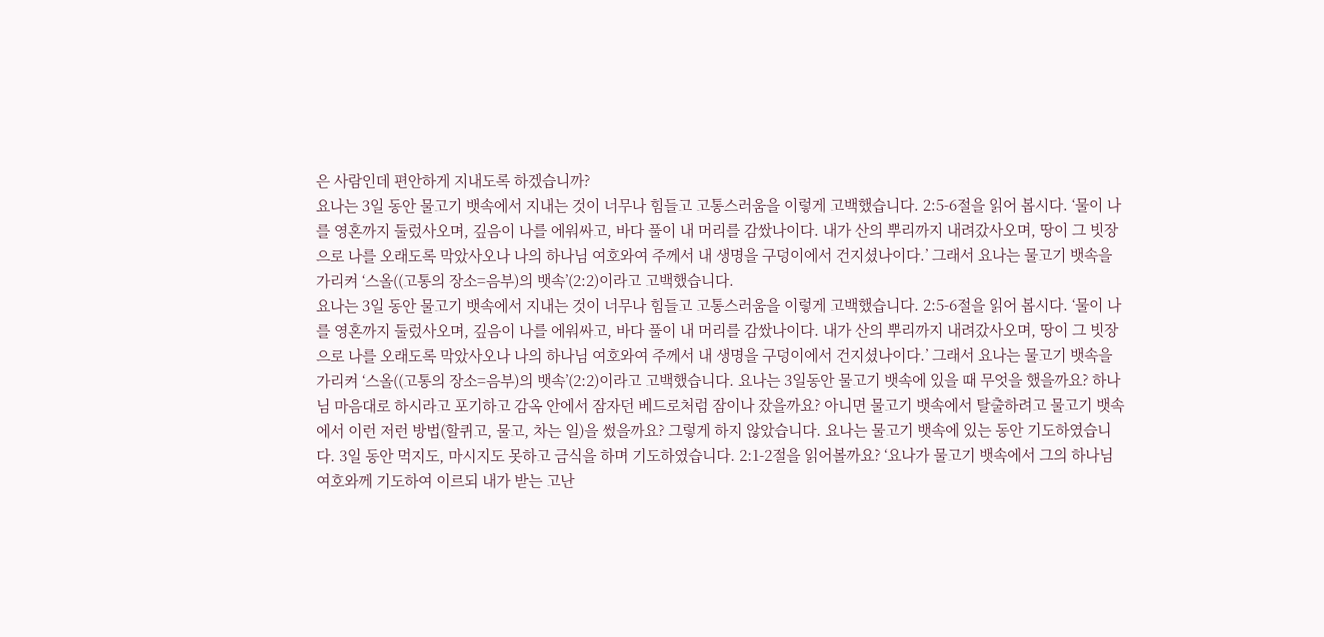은 사람인데 편안하게 지내도록 하겠습니까?
요나는 3일 동안 물고기 뱃속에서 지내는 것이 너무나 힘들고 고통스러움을 이렇게 고백했습니다. 2:5-6절을 읽어 봅시다. ‘물이 나를 영혼까지 둘렀사오며, 깊음이 나를 에워싸고, 바다 풀이 내 머리를 감쌌나이다. 내가 산의 뿌리까지 내려갔사오며, 땅이 그 빗장으로 나를 오래도록 막았사오나 나의 하나님 여호와여 주께서 내 생명을 구덩이에서 건지셨나이다.’ 그래서 요나는 물고기 뱃속을 가리켜 ‘스올((고통의 장소=음부)의 뱃속’(2:2)이라고 고백했습니다.
요나는 3일 동안 물고기 뱃속에서 지내는 것이 너무나 힘들고 고통스러움을 이렇게 고백했습니다. 2:5-6절을 읽어 봅시다. ‘물이 나를 영혼까지 둘렀사오며, 깊음이 나를 에워싸고, 바다 풀이 내 머리를 감쌌나이다. 내가 산의 뿌리까지 내려갔사오며, 땅이 그 빗장으로 나를 오래도록 막았사오나 나의 하나님 여호와여 주께서 내 생명을 구덩이에서 건지셨나이다.’ 그래서 요나는 물고기 뱃속을 가리켜 ‘스올((고통의 장소=음부)의 뱃속’(2:2)이라고 고백했습니다. 요나는 3일동안 물고기 뱃속에 있을 때 무엇을 했을까요? 하나님 마음대로 하시라고 포기하고 감옥 안에서 잠자던 베드로처럼 잠이나 잤을까요? 아니면 물고기 뱃속에서 탈출하려고 물고기 뱃속에서 이런 저런 방법(할퀴고, 물고, 차는 일)을 썼을까요? 그렇게 하지 않았습니다. 요나는 물고기 뱃속에 있는 동안 기도하였습니다. 3일 동안 먹지도, 마시지도 못하고 금식을 하며 기도하였습니다. 2:1-2절을 읽어볼까요? ‘요나가 물고기 뱃속에서 그의 하나님 여호와께 기도하여 이르되 내가 받는 고난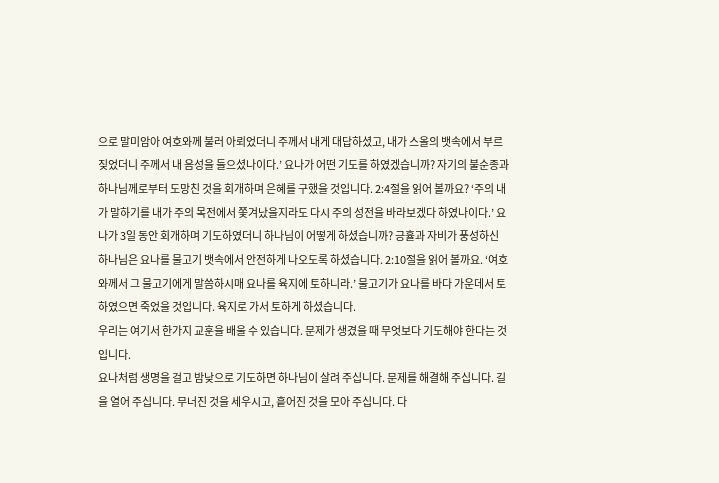으로 말미암아 여호와께 불러 아뢰었더니 주께서 내게 대답하셨고, 내가 스올의 뱃속에서 부르짖었더니 주께서 내 음성을 들으셨나이다.’ 요나가 어떤 기도를 하였겠습니까? 자기의 불순종과 하나님께로부터 도망친 것을 회개하며 은혜를 구했을 것입니다. 2:4절을 읽어 볼까요? ‘주의 내가 말하기를 내가 주의 목전에서 쫓겨났을지라도 다시 주의 성전을 바라보겠다 하였나이다.’ 요나가 3일 동안 회개하며 기도하였더니 하나님이 어떻게 하셨습니까? 긍휼과 자비가 풍성하신 하나님은 요나를 물고기 뱃속에서 안전하게 나오도록 하셨습니다. 2:10절을 읽어 볼까요. ‘여호와께서 그 물고기에게 말씀하시매 요나를 육지에 토하니라.’ 물고기가 요나를 바다 가운데서 토하였으면 죽었을 것입니다. 육지로 가서 토하게 하셨습니다.
우리는 여기서 한가지 교훈을 배울 수 있습니다. 문제가 생겼을 때 무엇보다 기도해야 한다는 것입니다.
요나처럼 생명을 걸고 밤낮으로 기도하면 하나님이 살려 주십니다. 문제를 해결해 주십니다. 길을 열어 주십니다. 무너진 것을 세우시고, 흩어진 것을 모아 주십니다. 다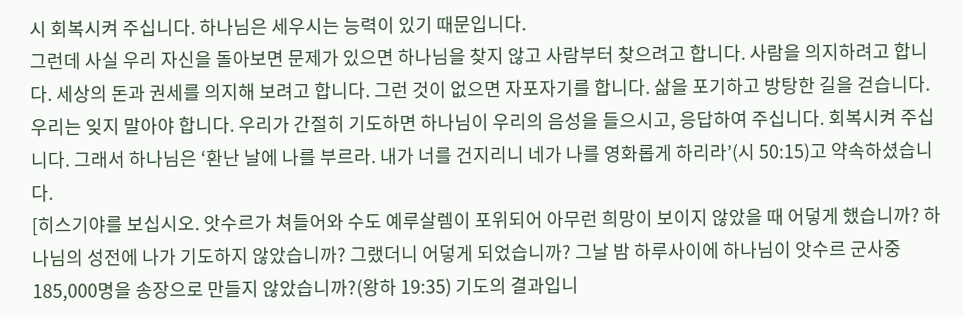시 회복시켜 주십니다. 하나님은 세우시는 능력이 있기 때문입니다.
그런데 사실 우리 자신을 돌아보면 문제가 있으면 하나님을 찾지 않고 사람부터 찾으려고 합니다. 사람을 의지하려고 합니다. 세상의 돈과 권세를 의지해 보려고 합니다. 그런 것이 없으면 자포자기를 합니다. 삶을 포기하고 방탕한 길을 걷습니다.
우리는 잊지 말아야 합니다. 우리가 간절히 기도하면 하나님이 우리의 음성을 들으시고, 응답하여 주십니다. 회복시켜 주십니다. 그래서 하나님은 ‘환난 날에 나를 부르라. 내가 너를 건지리니 네가 나를 영화롭게 하리라’(시 50:15)고 약속하셨습니다.
[히스기야를 보십시오. 앗수르가 쳐들어와 수도 예루살렘이 포위되어 아무런 희망이 보이지 않았을 때 어덯게 했습니까? 하나님의 성전에 나가 기도하지 않았습니까? 그랬더니 어덯게 되었습니까? 그날 밤 하루사이에 하나님이 앗수르 군사중 185,000명을 송장으로 만들지 않았습니까?(왕하 19:35) 기도의 결과입니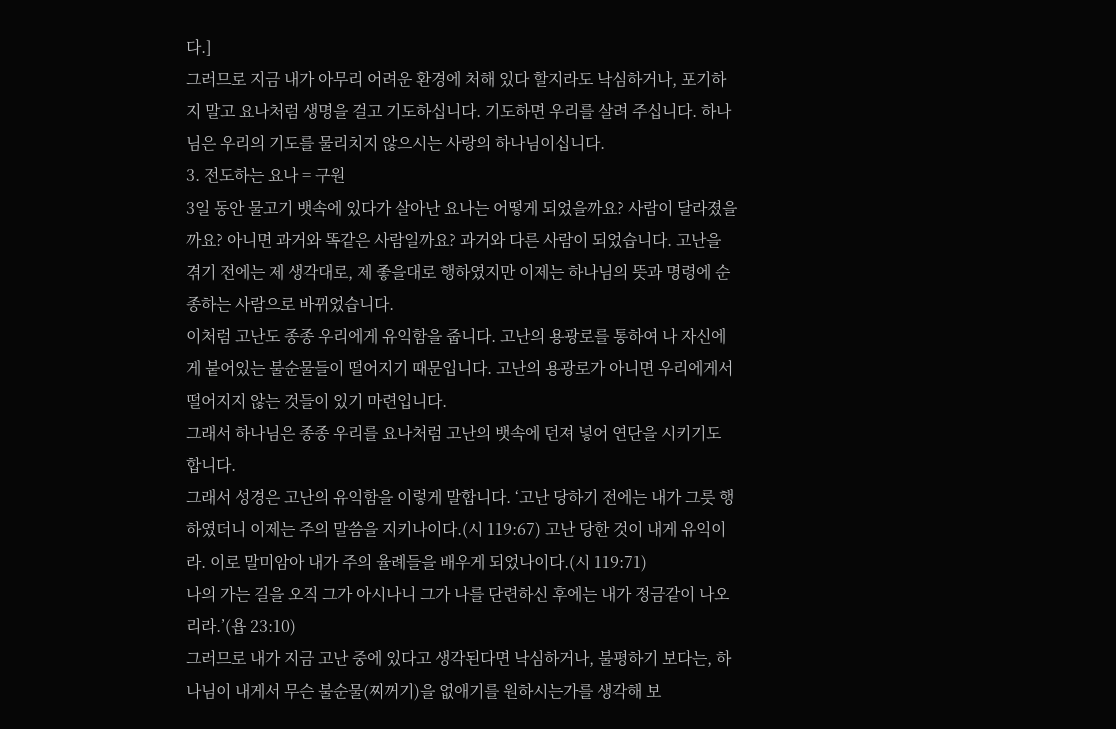다.]
그러므로 지금 내가 아무리 어려운 환경에 처해 있다 할지라도 낙심하거나, 포기하지 말고 요나처럼 생명을 걸고 기도하십니다. 기도하면 우리를 살려 주십니다. 하나님은 우리의 기도를 물리치지 않으시는 사랑의 하나님이십니다.
3. 전도하는 요나 = 구원
3일 동안 물고기 뱃속에 있다가 살아난 요나는 어떻게 되었을까요? 사람이 달라졌을까요? 아니면 과거와 똑같은 사람일까요? 과거와 다른 사람이 되었습니다. 고난을 겪기 전에는 제 생각대로, 제 좋을대로 행하였지만 이제는 하나님의 뜻과 명령에 순종하는 사람으로 바뀌었습니다.
이처럼 고난도 종종 우리에게 유익함을 줍니다. 고난의 용광로를 통하여 나 자신에게 붙어있는 불순물들이 떨어지기 때문입니다. 고난의 용광로가 아니면 우리에게서 떨어지지 않는 것들이 있기 마련입니다.
그래서 하나님은 종종 우리를 요나처럼 고난의 뱃속에 던져 넣어 연단을 시키기도 합니다.
그래서 성경은 고난의 유익함을 이렇게 말합니다. ‘고난 당하기 전에는 내가 그릇 행하였더니 이제는 주의 말씀을 지키나이다.(시 119:67) 고난 당한 것이 내게 유익이라. 이로 말미암아 내가 주의 율례들을 배우게 되었나이다.(시 119:71)
나의 가는 길을 오직 그가 아시나니 그가 나를 단련하신 후에는 내가 정금같이 나오리라.’(욥 23:10)
그러므로 내가 지금 고난 중에 있다고 생각된다면 낙심하거나, 불평하기 보다는, 하나님이 내게서 무슨 불순물(찌꺼기)을 없애기를 원하시는가를 생각해 보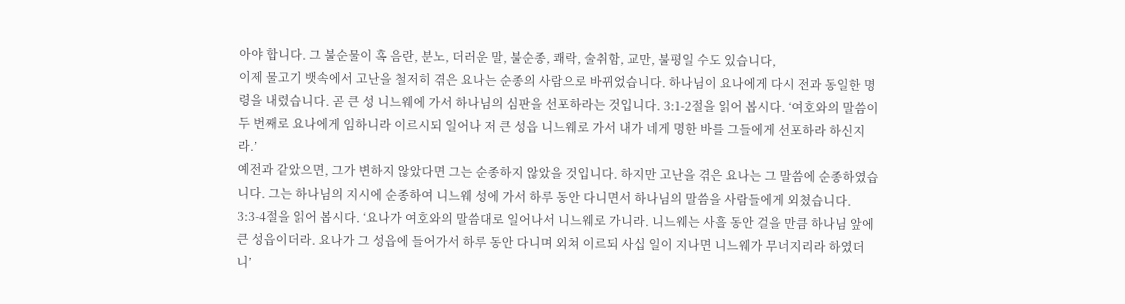아야 합니다. 그 불순물이 혹 음란, 분노, 더러운 말, 불순종, 쾌락, 술취함, 교만, 불평일 수도 있습니다,
이제 물고기 뱃속에서 고난을 철저히 겪은 요나는 순종의 사람으로 바뀌었습니다. 하나님이 요나에게 다시 전과 동일한 명령을 내렸습니다. 곧 큰 성 니느웨에 가서 하나님의 심판을 선포하라는 것입니다. 3:1-2절을 읽어 봅시다. ‘여호와의 말씀이 두 번째로 요나에게 임하니라 이르시되 일어나 저 큰 성읍 니느웨로 가서 내가 네게 명한 바를 그들에게 선포하라 하신지라.’
예전과 같았으면, 그가 변하지 않았다면 그는 순종하지 않았을 것입니다. 하지만 고난을 겪은 요나는 그 말씀에 순종하였습니다. 그는 하나님의 지시에 순종하여 니느웨 성에 가서 하루 동안 다니면서 하나님의 말씀을 사람들에게 외쳤습니다.
3:3-4절을 읽어 봅시다. ‘요나가 여호와의 말씀대로 일어나서 니느웨로 가니라. 니느웨는 사흘 동안 걸을 만큼 하나님 앞에 큰 성읍이더라. 요나가 그 성읍에 들어가서 하루 동안 다니며 외쳐 이르되 사십 일이 지나면 니느웨가 무너지리라 하였더니’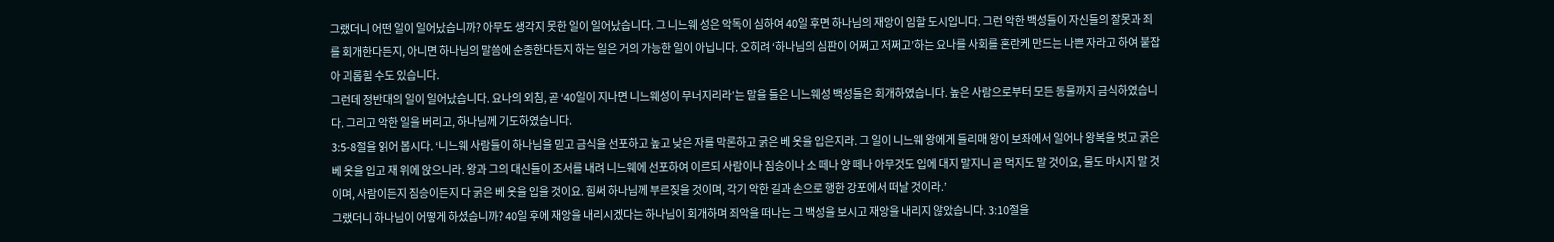그랬더니 어떤 일이 일어났습니까? 아무도 생각지 못한 일이 일어났습니다. 그 니느웨 성은 악독이 심하여 40일 후면 하나님의 재앙이 임할 도시입니다. 그런 악한 백성들이 자신들의 잘못과 죄를 회개한다든지, 아니면 하나님의 말씀에 순종한다든지 하는 일은 거의 가능한 일이 아닙니다. 오히려 ‘하나님의 심판이 어쩌고 저쩌고’하는 요나를 사회를 혼란케 만드는 나쁜 자라고 하여 붙잡아 괴롭힐 수도 있습니다.
그런데 정반대의 일이 일어났습니다. 요나의 외침, 곧 ‘40일이 지나면 니느웨성이 무너지리라’는 말을 들은 니느웨성 백성들은 회개하였습니다. 높은 사람으로부터 모든 동물까지 금식하였습니다. 그리고 악한 일을 버리고, 하나님께 기도하였습니다.
3:5-8절을 읽어 봅시다. ‘니느웨 사람들이 하나님을 믿고 금식을 선포하고 높고 낮은 자를 막론하고 굵은 베 옷을 입은지라. 그 일이 니느웨 왕에게 들리매 왕이 보좌에서 일어나 왕복을 벗고 굵은 베 옷을 입고 재 위에 앉으니라. 왕과 그의 대신들이 조서를 내려 니느웨에 선포하여 이르되 사람이나 짐승이나 소 떼나 양 떼나 아무것도 입에 대지 말지니 곧 먹지도 말 것이요, 물도 마시지 말 것이며, 사람이든지 짐승이든지 다 굵은 베 옷을 입을 것이요. 힘써 하나님께 부르짖을 것이며, 각기 악한 길과 손으로 행한 강포에서 떠날 것이라.’
그랬더니 하나님이 어떻게 하셨습니까? 40일 후에 재앙을 내리시겠다는 하나님이 회개하며 죄악을 떠나는 그 백성을 보시고 재앙을 내리지 않았습니다. 3:10절을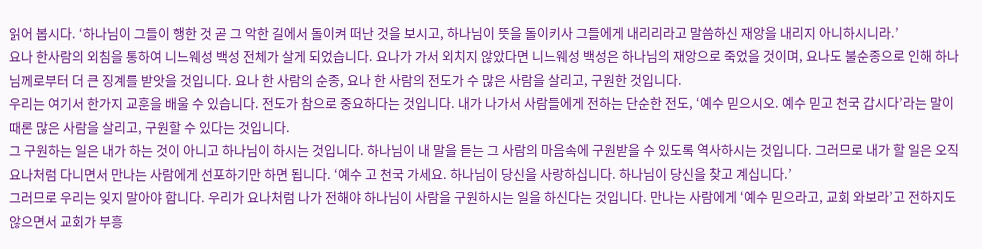읽어 봅시다. ‘하나님이 그들이 행한 것 곧 그 악한 길에서 돌이켜 떠난 것을 보시고, 하나님이 뜻을 돌이키사 그들에게 내리리라고 말씀하신 재앙을 내리지 아니하시니라.’
요나 한사람의 외침을 통하여 니느웨성 백성 전체가 살게 되었습니다. 요나가 가서 외치지 않았다면 니느웨성 백성은 하나님의 재앙으로 죽었을 것이며, 요나도 불순종으로 인해 하나님께로부터 더 큰 징계를 받앗을 것입니다. 요나 한 사람의 순종, 요나 한 사람의 전도가 수 많은 사람을 살리고, 구원한 것입니다.
우리는 여기서 한가지 교훈을 배울 수 있습니다. 전도가 참으로 중요하다는 것입니다. 내가 나가서 사람들에게 전하는 단순한 전도, ‘예수 믿으시오. 예수 믿고 천국 갑시다’라는 말이 때론 많은 사람을 살리고, 구원할 수 있다는 것입니다.
그 구원하는 일은 내가 하는 것이 아니고 하나님이 하시는 것입니다. 하나님이 내 말을 듣는 그 사람의 마음속에 구원받을 수 있도록 역사하시는 것입니다. 그러므로 내가 할 일은 오직 요나처럼 다니면서 만나는 사람에게 선포하기만 하면 됩니다. ‘예수 고 천국 가세요. 하나님이 당신을 사랑하십니다. 하나님이 당신을 찾고 계십니다.’
그러므로 우리는 잊지 말아야 합니다. 우리가 요나처럼 나가 전해야 하나님이 사람을 구원하시는 일을 하신다는 것입니다. 만나는 사람에게 ‘예수 믿으라고, 교회 와보라’고 전하지도 않으면서 교회가 부흥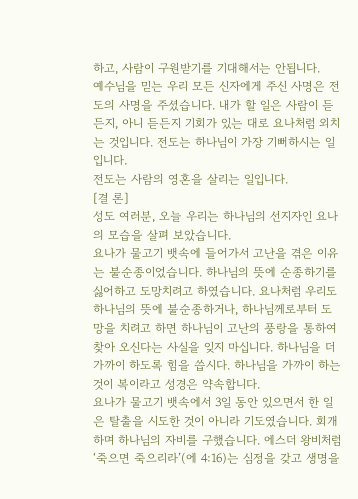하고, 사람이 구원받기를 기대해서는 안됩니다.
예수님을 믿는 우리 모든 신자에게 주신 사명은 전도의 사명을 주셨습니다. 내가 할 일은 사람이 듣든지, 아니 듣든지 기회가 있는 대로 요나처럼 외치는 것입니다. 전도는 하나님이 가장 기뻐하시는 일입니다.
전도는 사람의 영혼을 살리는 일입니다.
[결 론]
성도 여러분, 오늘 우리는 하나님의 선지자인 요나의 모습을 살펴 보았습니다.
요나가 물고기 뱃속에 들어가서 고난을 겪은 이유는 불순종이었습니다. 하나님의 뜻에 순종하기를 싫어하고 도망치려고 하였습니다. 요나처럼 우리도 하나님의 뜻에 불순종하거나, 하나님께로부터 도망을 치려고 하면 하나님이 고난의 풍랑을 통하여 찾아 오신다는 사실을 잊지 마십니다. 하나님을 더 가까이 하도록 힘을 씁시다. 하나님을 가까이 하는 것이 복이라고 성경은 약속합니다.
요나가 물고기 뱃속에서 3일 동안 있으면서 한 일은 탈출을 시도한 것이 아니라 기도였습니다. 회개하며 하나님의 자비를 구했습니다. 에스더 왕비처럼 ‘죽으면 죽으리라’(에 4:16)는 심정을 갖고 생명을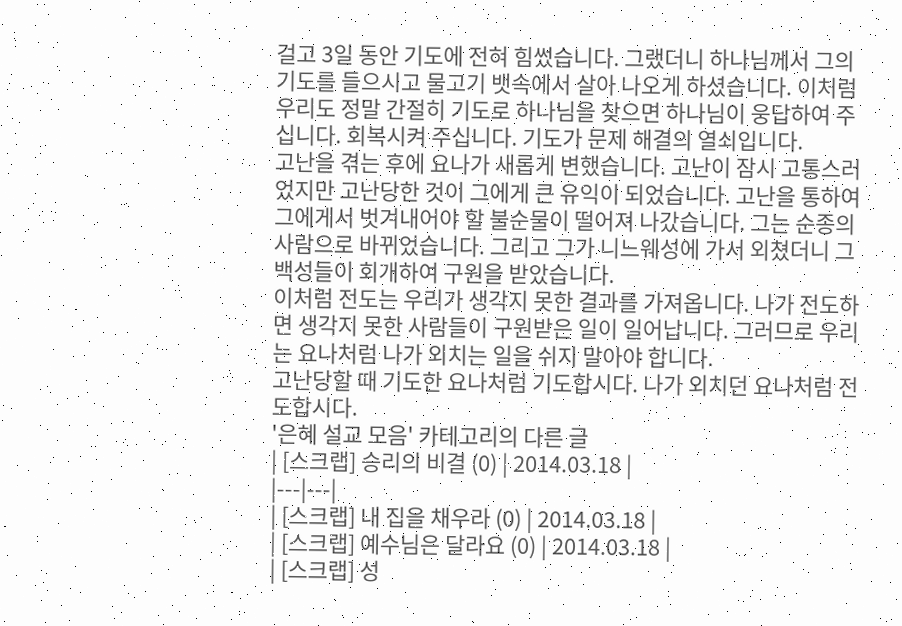걸고 3일 동안 기도에 전혀 힘썼습니다. 그랬더니 하나님께서 그의 기도를 들으시고 물고기 뱃속에서 살아 나오게 하셨습니다. 이처럼 우리도 정말 간절히 기도로 하나님을 찾으면 하나님이 웅답하여 주십니다. 회복시켜 주십니다. 기도가 문제 해결의 열쇠입니다.
고난을 겪는 후에 요나가 새롭게 변했습니다. 고난이 잠시 고통스러었지만 고난당한 것이 그에게 큰 유익이 되었습니다. 고난을 통하여 그에게서 벗겨내어야 할 불순물이 떨어져 나갔습니다. 그는 순종의 사람으로 바뀌었습니다. 그리고 그가 니느웨성에 가서 외쳤더니 그 백성들이 회개하여 구원을 받았습니다.
이처럼 전도는 우리가 생각지 못한 결과를 가져옵니다. 나가 전도하면 생각지 못한 사람들이 구원받은 일이 일어납니다. 그러므로 우리는 요나처럼 나가 외치는 일을 쉬지 말아야 합니다.
고난당할 때 기도한 요나처럼 기도합시다. 나가 외치던 요나처럼 전도합시다.
'은혜 설교 모음' 카테고리의 다른 글
| [스크랩] 승리의 비결 (0) | 2014.03.18 |
|---|---|
| [스크랩] 내 집을 채우라 (0) | 2014.03.18 |
| [스크랩] 예수님은 달라요 (0) | 2014.03.18 |
| [스크랩] 성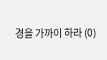경을 가까이 하라 (0)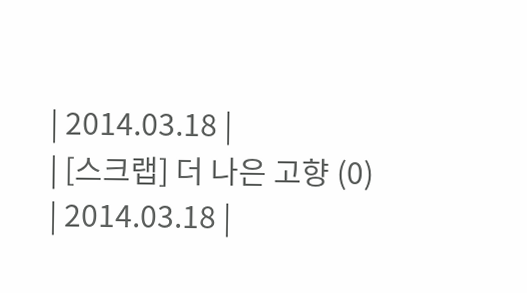| 2014.03.18 |
| [스크랩] 더 나은 고향 (0) | 2014.03.18 |